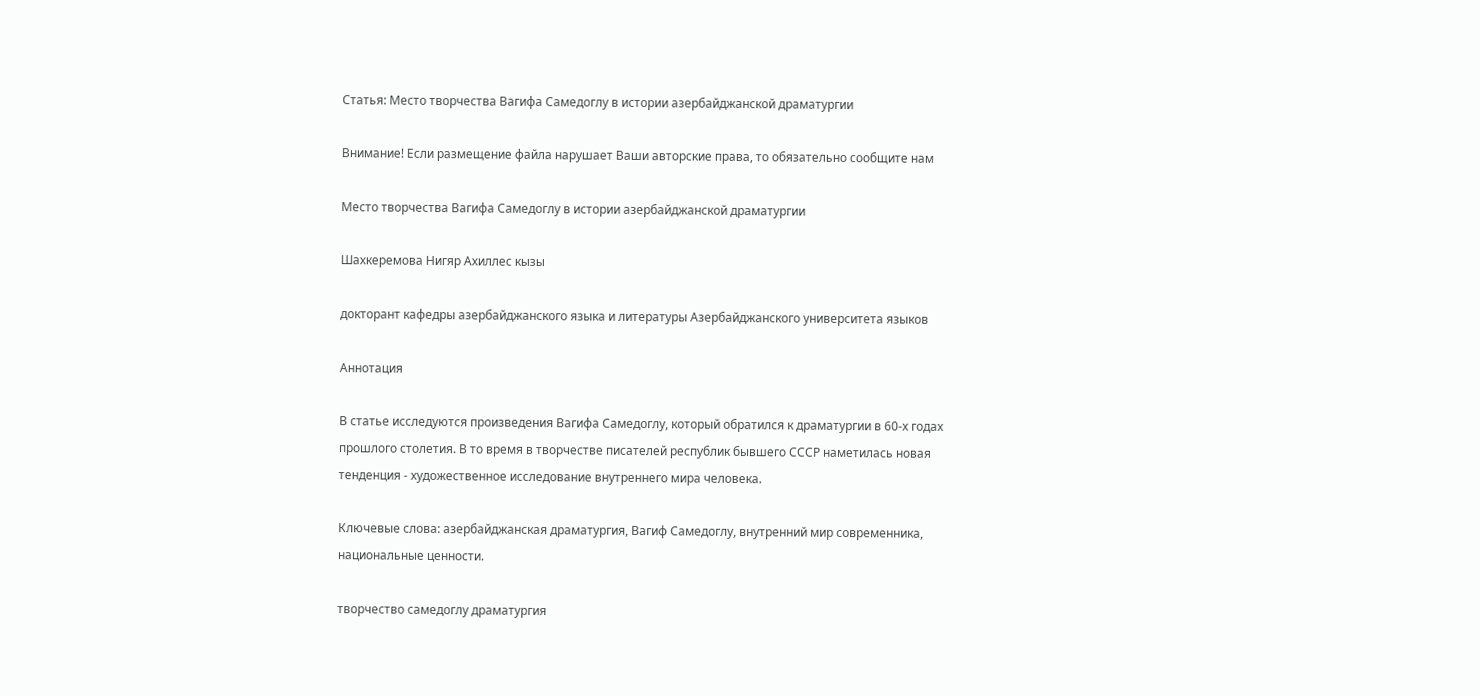Статья: Место творчества Вагифа Самедоглу в истории азербайджанской драматургии

Внимание! Если размещение файла нарушает Ваши авторские права, то обязательно сообщите нам

Место творчества Вагифа Самедоглу в истории азербайджанской драматургии

Шахкеремова Нигяр Ахиллес кызы

докторант кафедры азербайджанского языка и литературы Азербайджанского университета языков

Аннотация

В статье исследуются произведения Вагифа Самедоглу, который обратился к драматургии в 60-х годах прошлого столетия. В то время в творчестве писателей республик бывшего СССР наметилась новая тенденция - художественное исследование внутреннего мира человека.

Ключевые слова: азербайджанская драматургия, Вагиф Самедоглу, внутренний мир современника, национальные ценности.

творчество самедоглу драматургия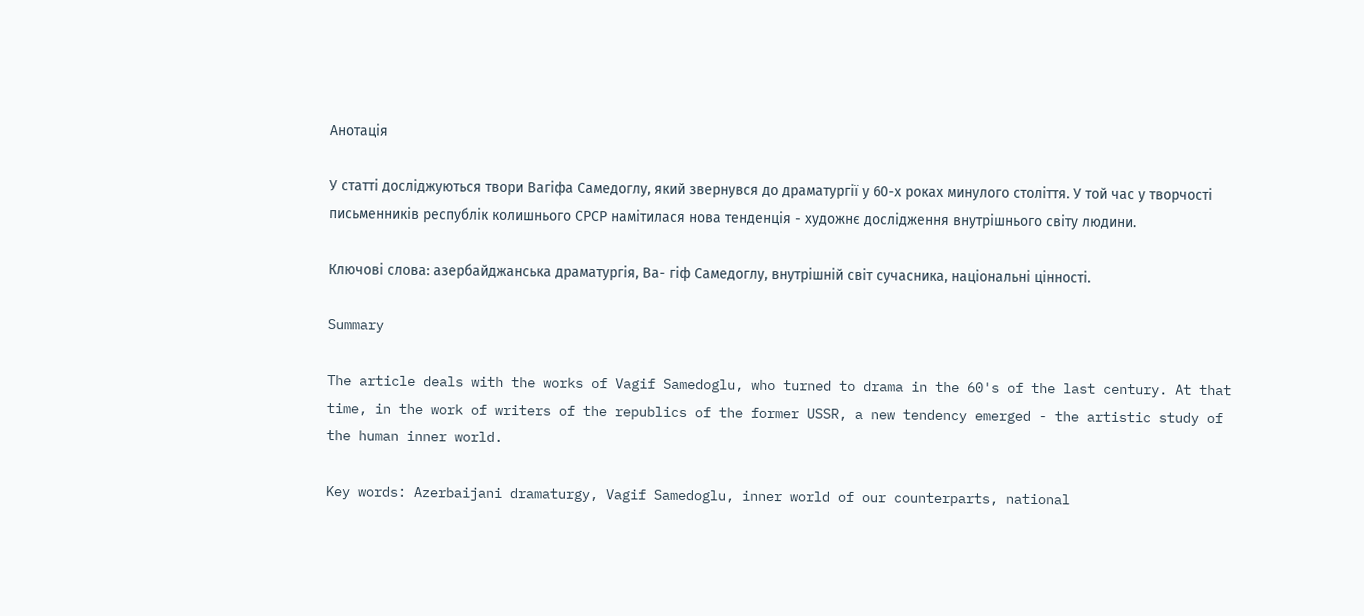Анотація

У статті досліджуються твори Вагіфа Самедоглу, який звернувся до драматургії у 60-х роках минулого століття. У той час у творчості письменників республік колишнього СРСР намітилася нова тенденція - художнє дослідження внутрішнього світу людини.

Ключові слова: азербайджанська драматургія, Ва- гіф Самедоглу, внутрішній світ сучасника, національні цінності.

Summary

The article deals with the works of Vagif Samedoglu, who turned to drama in the 60's of the last century. At that time, in the work of writers of the republics of the former USSR, a new tendency emerged - the artistic study of the human inner world.

Key words: Azerbaijani dramaturgy, Vagif Samedoglu, inner world of our counterparts, national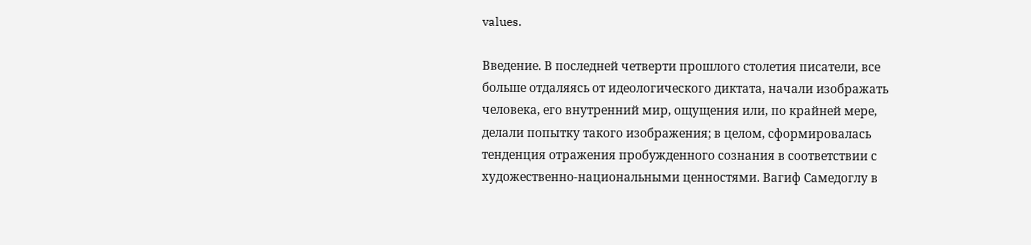values.

Введение. В последней четверти прошлого столетия писатели, все больше отдаляясь от идеологического диктата, начали изображать человека, его внутренний мир, ощущения или, по крайней мере, делали попытку такого изображения; в целом, сформировалась тенденция отражения пробужденного сознания в соответствии с художественно-национальными ценностями. Вагиф Самедоглу в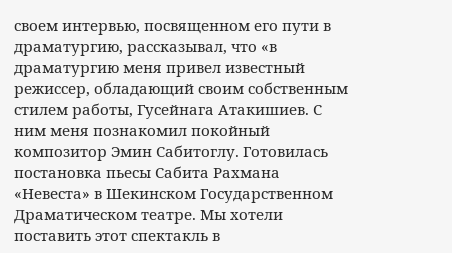своем интервью, посвященном его пути в драматургию, рассказывал, что «в драматургию меня привел известный режиссер, обладающий своим собственным стилем работы, Гусейнага Атакишиев. С ним меня познакомил покойный композитор Эмин Сабитоглу. Готовилась постановка пьесы Сабита Рахмана «Невеста» в Шекинском Государственном Драматическом театре. Мы хотели поставить этот спектакль в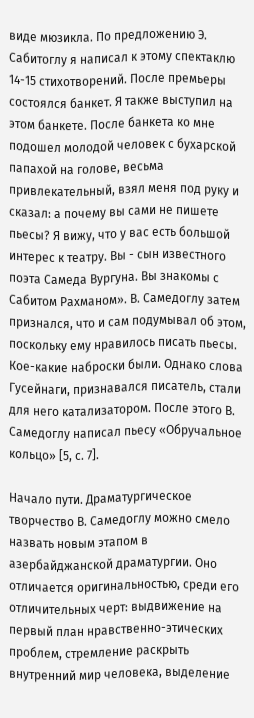виде мюзикла. По предложению Э. Сабитоглу я написал к этому спектаклю 14-15 стихотворений. После премьеры состоялся банкет. Я также выступил на этом банкете. После банкета ко мне подошел молодой человек с бухарской папахой на голове, весьма привлекательный, взял меня под руку и сказал: а почему вы сами не пишете пьесы? Я вижу, что у вас есть большой интерес к театру. Вы - сын известного поэта Самеда Вургуна. Вы знакомы с Сабитом Рахманом». В. Самедоглу затем признался, что и сам подумывал об этом, поскольку ему нравилось писать пьесы. Кое-какие наброски были. Однако слова Гусейнаги, признавался писатель, стали для него катализатором. После этого В. Самедоглу написал пьесу «Обручальное кольцо» [5, с. 7].

Начало пути. Драматургическое творчество В. Самедоглу можно смело назвать новым этапом в азербайджанской драматургии. Оно отличается оригинальностью, среди его отличительных черт: выдвижение на первый план нравственно-этических проблем, стремление раскрыть внутренний мир человека, выделение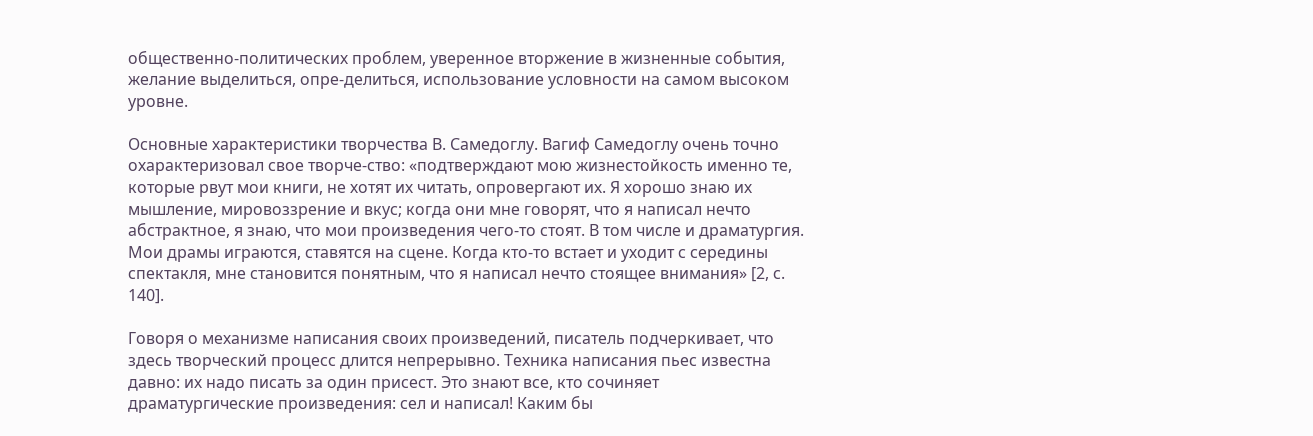общественно-политических проблем, уверенное вторжение в жизненные события, желание выделиться, опре-делиться, использование условности на самом высоком уровне.

Основные характеристики творчества В. Самедоглу. Вагиф Самедоглу очень точно охарактеризовал свое творче-ство: «подтверждают мою жизнестойкость именно те, которые рвут мои книги, не хотят их читать, опровергают их. Я хорошо знаю их мышление, мировоззрение и вкус; когда они мне говорят, что я написал нечто абстрактное, я знаю, что мои произведения чего-то стоят. В том числе и драматургия. Мои драмы играются, ставятся на сцене. Когда кто-то встает и уходит с середины спектакля, мне становится понятным, что я написал нечто стоящее внимания» [2, с. 140].

Говоря о механизме написания своих произведений, писатель подчеркивает, что здесь творческий процесс длится непрерывно. Техника написания пьес известна давно: их надо писать за один присест. Это знают все, кто сочиняет драматургические произведения: сел и написал! Каким бы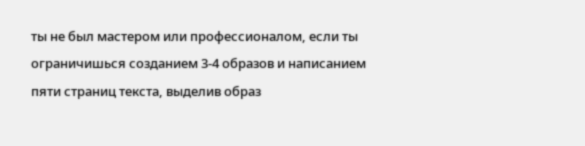ты не был мастером или профессионалом, если ты ограничишься созданием 3-4 образов и написанием пяти страниц текста, выделив образ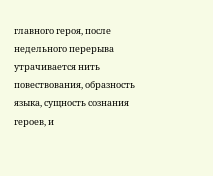главного героя, после недельного перерыва утрачивается нить повествования, образность языка, сущность сознания героев, и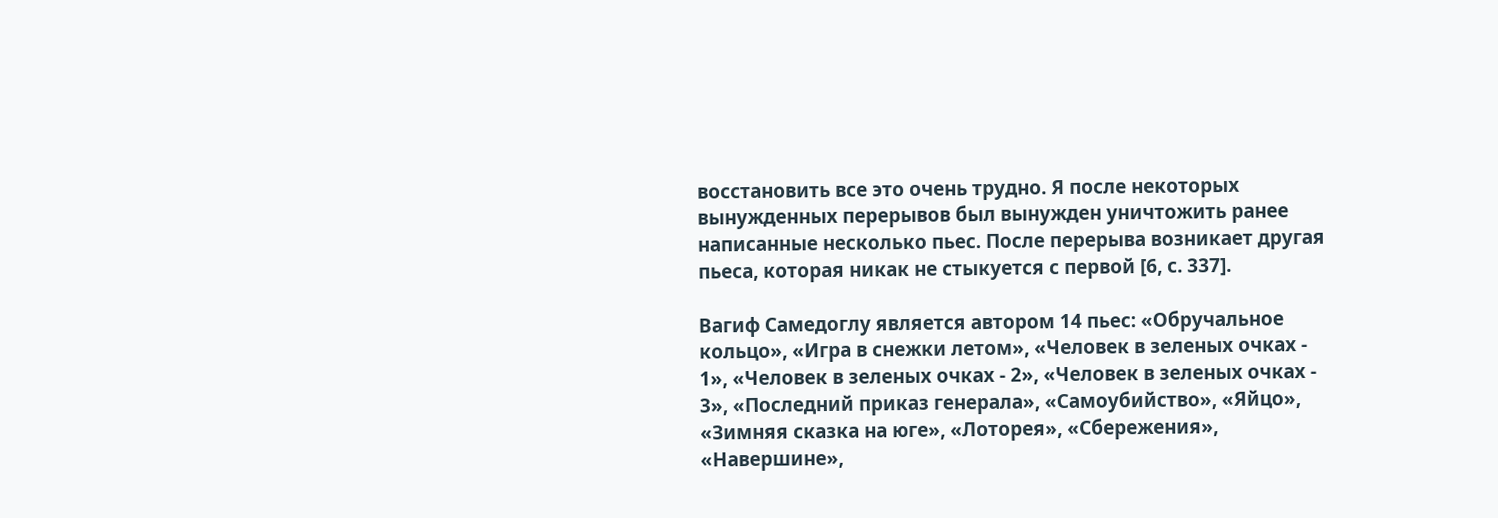восстановить все это очень трудно. Я после некоторых вынужденных перерывов был вынужден уничтожить ранее написанные несколько пьес. После перерыва возникает другая пьеса, которая никак не стыкуется с первой [6, с. 337].

Вагиф Самедоглу является автором 14 пьес: «Обручальное кольцо», «Игра в снежки летом», «Человек в зеленых очках - 1», «Человек в зеленых очках - 2», «Человек в зеленых очках - 3», «Последний приказ генерала», «Самоубийство», «Яйцо», «Зимняя сказка на юге», «Лоторея», «Сбережения», «Навершине»,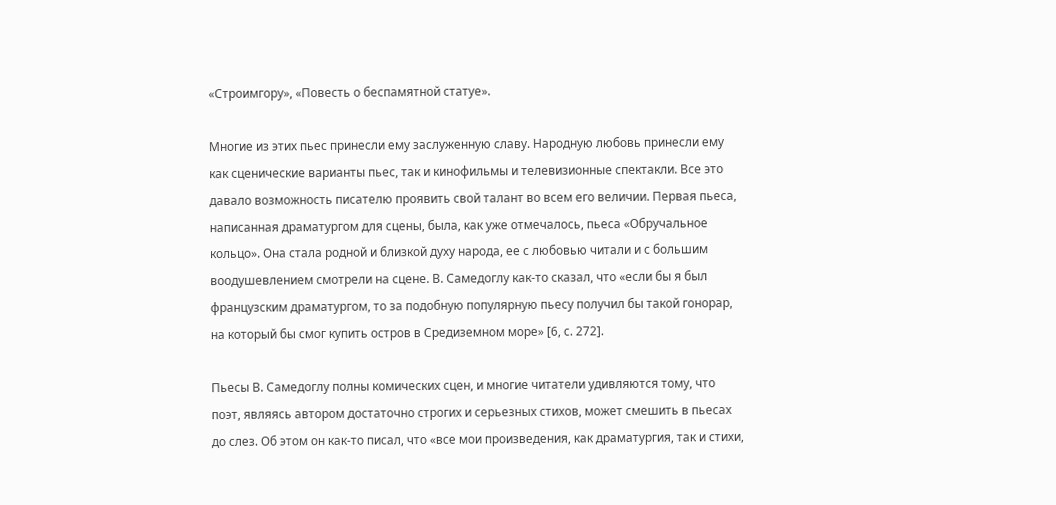«Строимгору», «Повесть о беспамятной статуе».

Многие из этих пьес принесли ему заслуженную славу. Народную любовь принесли ему как сценические варианты пьес, так и кинофильмы и телевизионные спектакли. Все это давало возможность писателю проявить свой талант во всем его величии. Первая пьеса, написанная драматургом для сцены, была, как уже отмечалось, пьеса «Обручальное кольцо». Она стала родной и близкой духу народа, ее с любовью читали и с большим воодушевлением смотрели на сцене. В. Самедоглу как-то сказал, что «если бы я был французским драматургом, то за подобную популярную пьесу получил бы такой гонорар, на который бы смог купить остров в Средиземном море» [6, с. 272].

Пьесы В. Самедоглу полны комических сцен, и многие читатели удивляются тому, что поэт, являясь автором достаточно строгих и серьезных стихов, может смешить в пьесах до слез. Об этом он как-то писал, что «все мои произведения, как драматургия, так и стихи,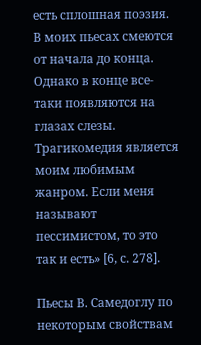есть сплошная поэзия. В моих пьесах смеются от начала до конца. Однако в конце все-таки появляются на глазах слезы. Трагикомедия является моим любимым жанром. Если меня называют пессимистом, то это так и есть» [6, с. 278].

Пьесы В. Самедоглу по некоторым свойствам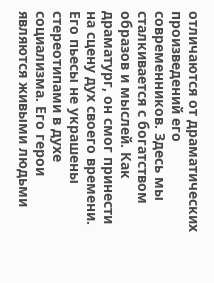отличаются от драматических произведений его современников. Здесь мы сталкивается с богатством образов и мыслей. Как драматург, он смог принести на сцену дух своего времени. Его пьесы не украшены стереотипами в духе социализма. Его герои являются живыми людьми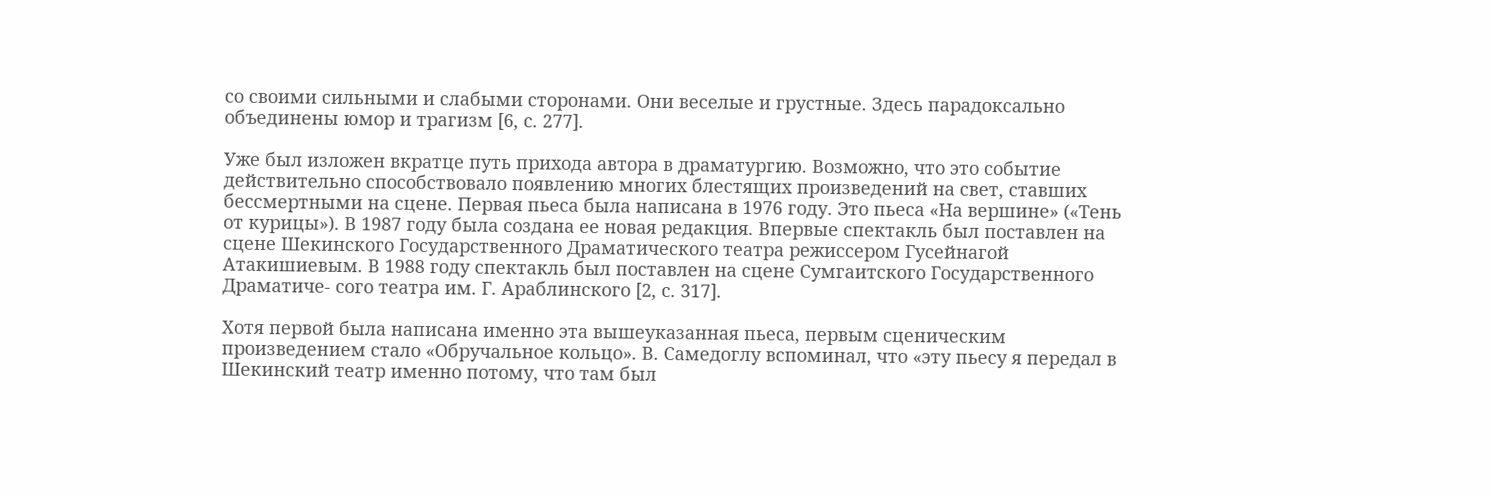со своими сильными и слабыми сторонами. Они веселые и грустные. Здесь парадоксально объединены юмор и трагизм [6, с. 277].

Уже был изложен вкратце путь прихода автора в драматургию. Возможно, что это событие действительно способствовало появлению многих блестящих произведений на свет, ставших бессмертными на сцене. Первая пьеса была написана в 1976 году. Это пьеса «На вершине» («Тень от курицы»). В 1987 году была создана ее новая редакция. Впервые спектакль был поставлен на сцене Шекинского Государственного Драматического театра режиссером Гусейнагой Атакишиевым. В 1988 году спектакль был поставлен на сцене Сумгаитского Государственного Драматиче- сого театра им. Г. Араблинского [2, с. 317].

Хотя первой была написана именно эта вышеуказанная пьеса, первым сценическим произведением стало «Обручальное кольцо». В. Самедоглу вспоминал, что «эту пьесу я передал в Шекинский театр именно потому, что там был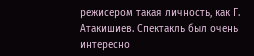режисером такая личность, как Г. Атакишиев. Спектакль был очень интересно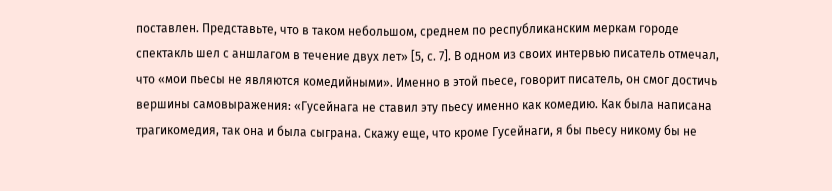поставлен. Представьте, что в таком небольшом, среднем по республиканским меркам городе спектакль шел с аншлагом в течение двух лет» [5, с. 7]. В одном из своих интервью писатель отмечал, что «мои пьесы не являются комедийными». Именно в этой пьесе, говорит писатель, он смог достичь вершины самовыражения: «Гусейнага не ставил эту пьесу именно как комедию. Как была написана трагикомедия, так она и была сыграна. Скажу еще, что кроме Гусейнаги, я бы пьесу никому бы не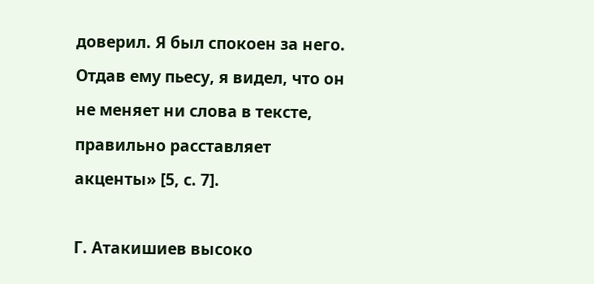доверил. Я был спокоен за него. Отдав ему пьесу, я видел, что он не меняет ни слова в тексте, правильно расставляет акценты» [5, с. 7].

Г. Атакишиев высоко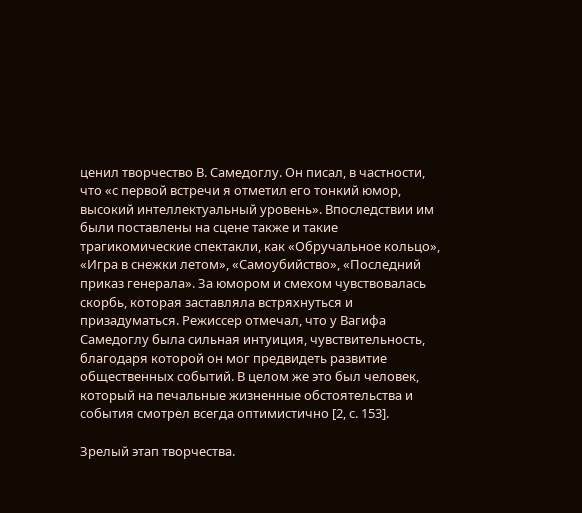ценил творчество В. Самедоглу. Он писал, в частности, что «с первой встречи я отметил его тонкий юмор, высокий интеллектуальный уровень». Впоследствии им были поставлены на сцене также и такие трагикомические спектакли, как «Обручальное кольцо», «Игра в снежки летом», «Самоубийство», «Последний приказ генерала». За юмором и смехом чувствовалась скорбь, которая заставляла встряхнуться и призадуматься. Режиссер отмечал, что у Вагифа Самедоглу была сильная интуиция, чувствительность, благодаря которой он мог предвидеть развитие общественных событий. В целом же это был человек, который на печальные жизненные обстоятельства и события смотрел всегда оптимистично [2, с. 153].

Зрелый этап творчества.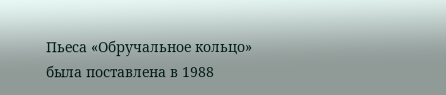Пьеса «Обручальное кольцо» была поставлена в 1988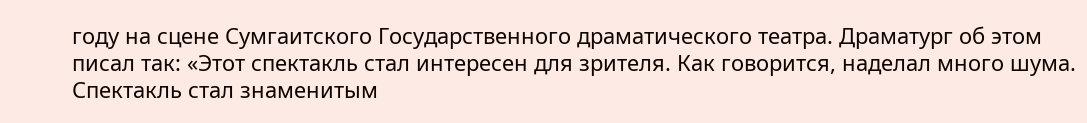году на сцене Сумгаитского Государственного драматического театра. Драматург об этом писал так: «Этот спектакль стал интересен для зрителя. Как говорится, наделал много шума. Спектакль стал знаменитым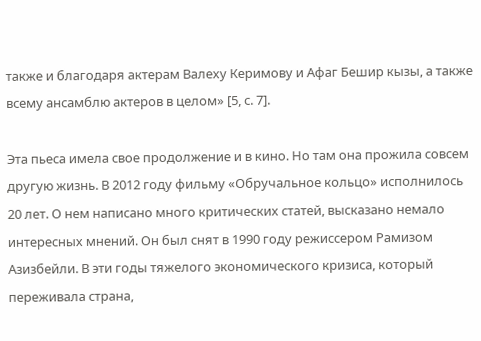также и благодаря актерам Валеху Керимову и Афаг Бешир кызы, а также всему ансамблю актеров в целом» [5, с. 7].

Эта пьеса имела свое продолжение и в кино. Но там она прожила совсем другую жизнь. В 2012 году фильму «Обручальное кольцо» исполнилось 20 лет. О нем написано много критических статей, высказано немало интересных мнений. Он был снят в 1990 году режиссером Рамизом Азизбейли. В эти годы тяжелого экономического кризиса, который переживала страна,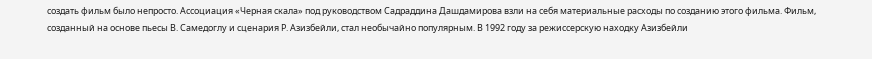создать фильм было непросто. Ассоциация «Черная скала» под руководством Садраддина Дашдамирова взли на себя материальные расходы по созданию этого фильма. Фильм, созданный на основе пьесы В. Самедоглу и сценария Р. Азизбейли, стал необычайно популярным. В 1992 году за режиссерскую находку Азизбейли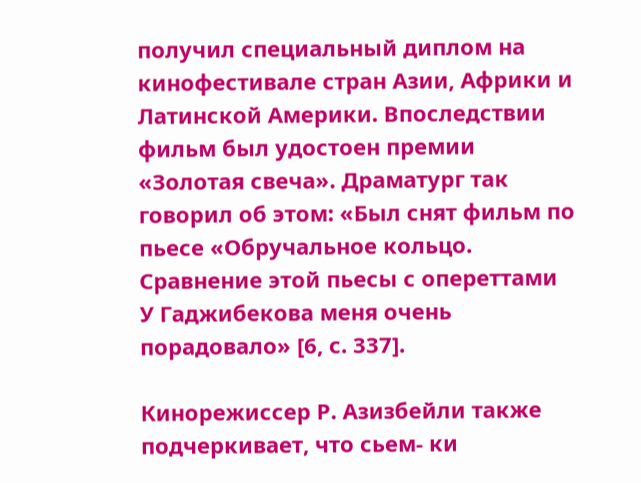получил специальный диплом на кинофестивале стран Азии, Африки и Латинской Америки. Впоследствии фильм был удостоен премии «Золотая свеча». Драматург так говорил об этом: «Был снят фильм по пьесе «Обручальное кольцо. Сравнение этой пьесы с опереттами У Гаджибекова меня очень порадовало» [6, с. 337].

Кинорежиссер Р. Азизбейли также подчеркивает, что сьем- ки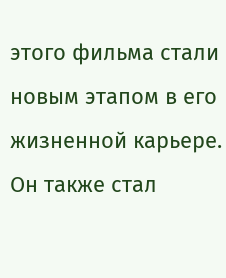этого фильма стали новым этапом в его жизненной карьере. Он также стал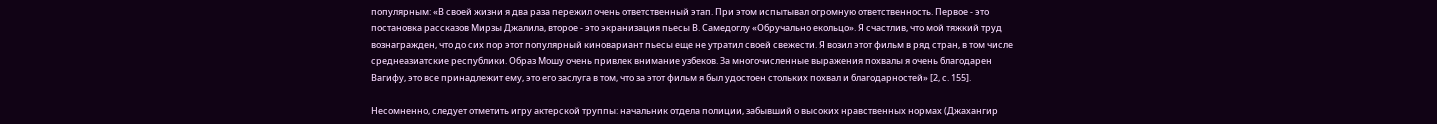популярным: «В своей жизни я два раза пережил очень ответственный этап. При этом испытывал огромную ответственность. Первое - это постановка рассказов Мирзы Джалила, второе - это экранизация пьесы В. Самедоглу «Обручально екольцо». Я счастлив, что мой тяжкий труд вознагражден, что до сих пор этот популярный киновариант пьесы еще не утратил своей свежести. Я возил этот фильм в ряд стран, в том числе среднеазиатские республики. Образ Мошу очень привлек внимание узбеков. За многочисленные выражения похвалы я очень благодарен Вагифу, это все принадлежит ему, это его заслуга в том, что за этот фильм я был удостоен стольких похвал и благодарностей» [2, с. 155].

Несомненно, следует отметить игру актерской труппы: начальник отдела полиции, забывший о высоких нравственных нормах (Джахангир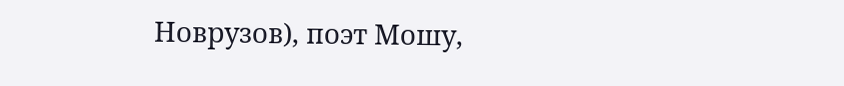Новрузов), поэт Мошу,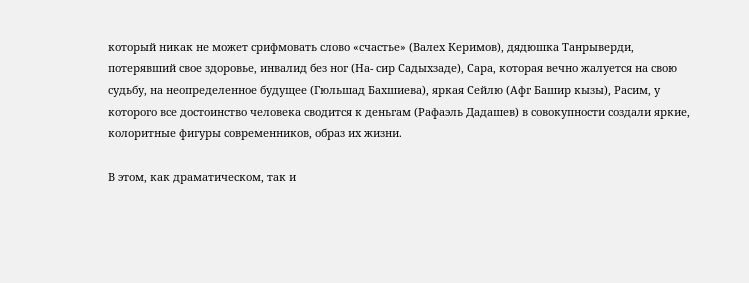который никак не может срифмовать слово «счастье» (Валех Керимов), дядюшка Танрыверди, потерявший свое здоровье, инвалид без ног (На- сир Садыхзаде), Сара, которая вечно жалуется на свою судьбу, на неопределенное будущее (Гюльшад Бахшиева), яркая Сейлю (Афг Башир кызы), Расим, у которого все достоинство человека сводится к деньгам (Рафаэль Дадашев) в совокупности создали яркие, колоритные фигуры современников, образ их жизни.

В этом, как драматическом, так и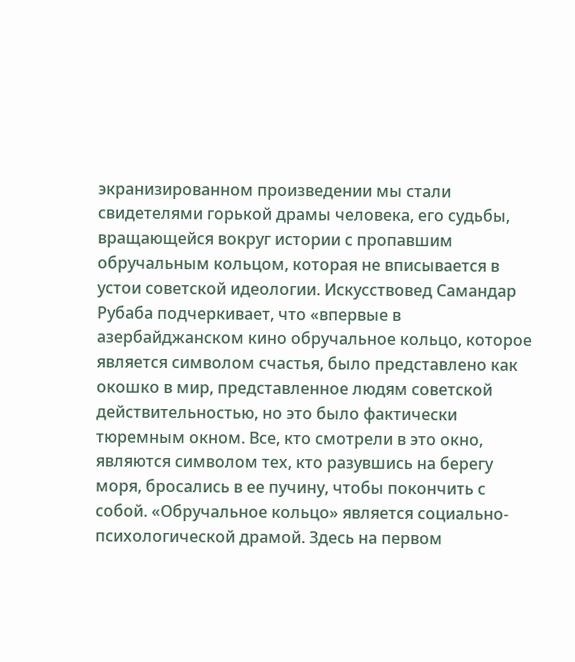экранизированном произведении мы стали свидетелями горькой драмы человека, его судьбы, вращающейся вокруг истории с пропавшим обручальным кольцом, которая не вписывается в устои советской идеологии. Искусствовед Самандар Рубаба подчеркивает, что «впервые в азербайджанском кино обручальное кольцо, которое является символом счастья, было представлено как окошко в мир, представленное людям советской действительностью, но это было фактически тюремным окном. Все, кто смотрели в это окно, являются символом тех, кто разувшись на берегу моря, бросались в ее пучину, чтобы покончить с собой. «Обручальное кольцо» является социально-психологической драмой. Здесь на первом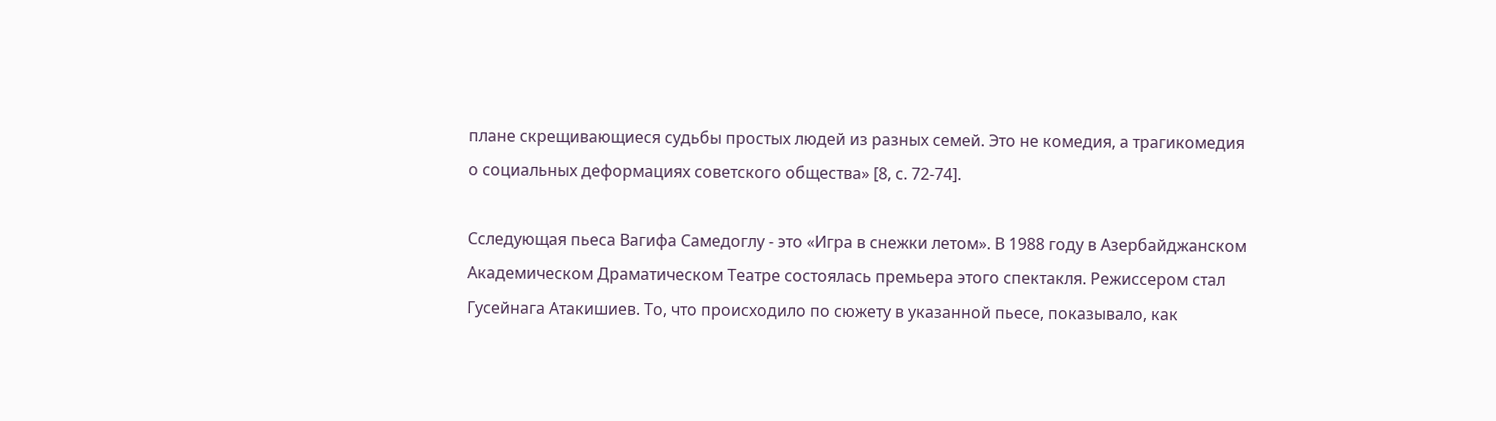плане скрещивающиеся судьбы простых людей из разных семей. Это не комедия, а трагикомедия о социальных деформациях советского общества» [8, с. 72-74].

Сследующая пьеса Вагифа Самедоглу - это «Игра в снежки летом». В 1988 году в Азербайджанском Академическом Драматическом Театре состоялась премьера этого спектакля. Режиссером стал Гусейнага Атакишиев. То, что происходило по сюжету в указанной пьесе, показывало, как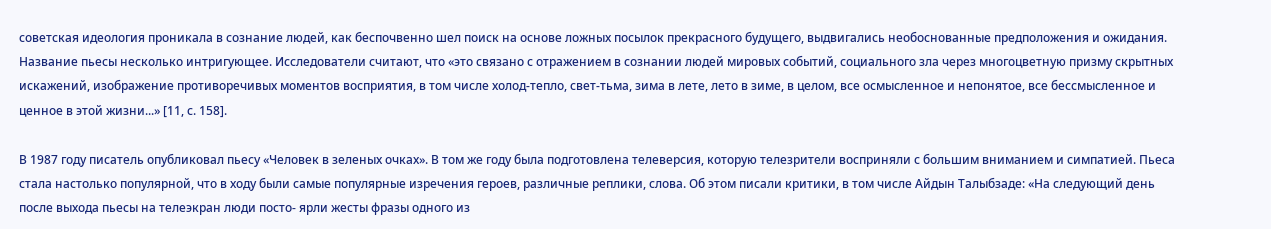советская идеология проникала в сознание людей, как беспочвенно шел поиск на основе ложных посылок прекрасного будущего, выдвигались необоснованные предположения и ожидания. Название пьесы несколько интригующее. Исследователи считают, что «это связано с отражением в сознании людей мировых событий, социального зла через многоцветную призму скрытных искажений, изображение противоречивых моментов восприятия, в том числе холод-тепло, свет-тьма, зима в лете, лето в зиме, в целом, все осмысленное и непонятое, все бессмысленное и ценное в этой жизни...» [11, с. 158].

В 1987 году писатель опубликовал пьесу «Человек в зеленых очках». В том же году была подготовлена телеверсия, которую телезрители восприняли с большим вниманием и симпатией. Пьеса стала настолько популярной, что в ходу были самые популярные изречения героев, различные реплики, слова. Об этом писали критики, в том числе Айдын Талыбзаде: «На следующий день после выхода пьесы на телеэкран люди посто- ярли жесты фразы одного из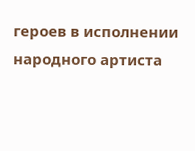героев в исполнении народного артиста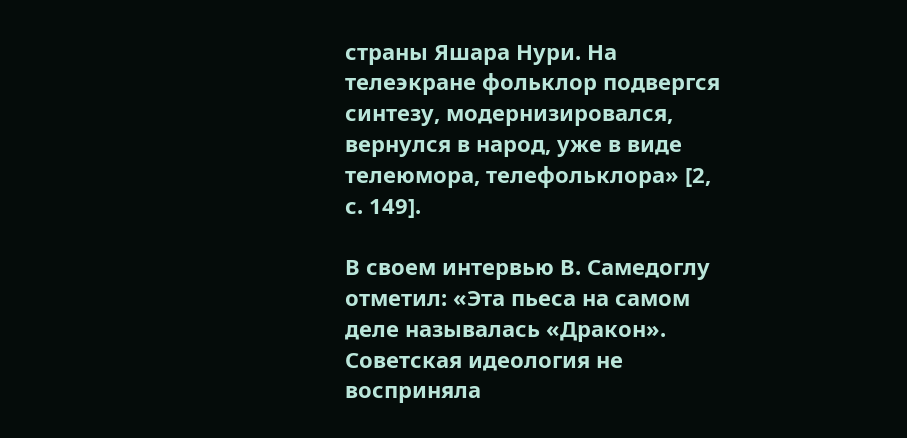страны Яшара Нури. На телеэкране фольклор подвергся синтезу, модернизировался, вернулся в народ, уже в виде телеюмора, телефольклора» [2, с. 149].

В своем интервью В. Самедоглу отметил: «Эта пьеса на самом деле называлась «Дракон». Советская идеология не восприняла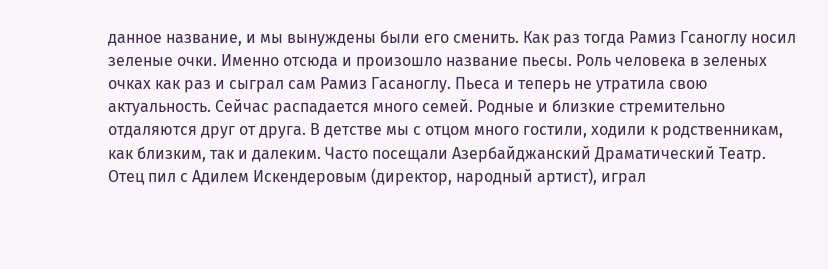данное название, и мы вынуждены были его сменить. Как раз тогда Рамиз Гсаноглу носил зеленые очки. Именно отсюда и произошло название пьесы. Роль человека в зеленых очках как раз и сыграл сам Рамиз Гасаноглу. Пьеса и теперь не утратила свою актуальность. Сейчас распадается много семей. Родные и близкие стремительно отдаляются друг от друга. В детстве мы с отцом много гостили, ходили к родственникам, как близким, так и далеким. Часто посещали Азербайджанский Драматический Театр. Отец пил с Адилем Искендеровым (директор, народный артист), играл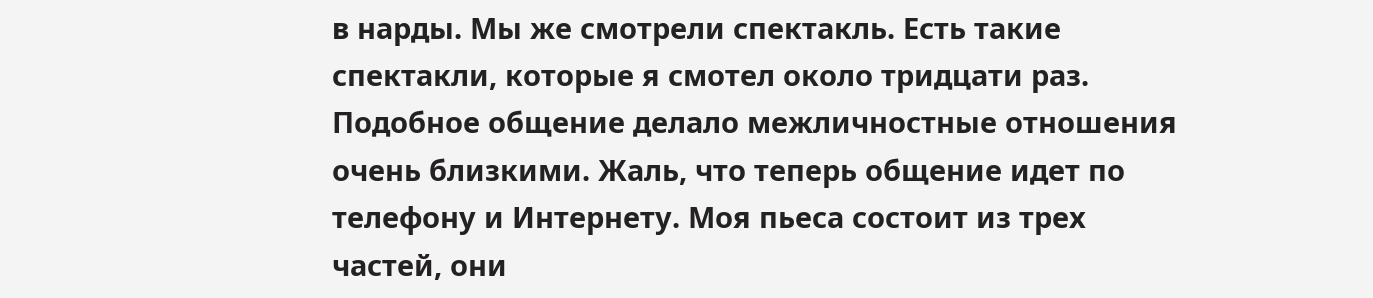в нарды. Мы же смотрели спектакль. Есть такие спектакли, которые я смотел около тридцати раз. Подобное общение делало межличностные отношения очень близкими. Жаль, что теперь общение идет по телефону и Интернету. Моя пьеса состоит из трех частей, они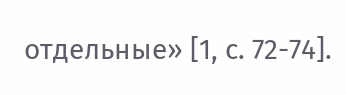отдельные» [1, с. 72-74].